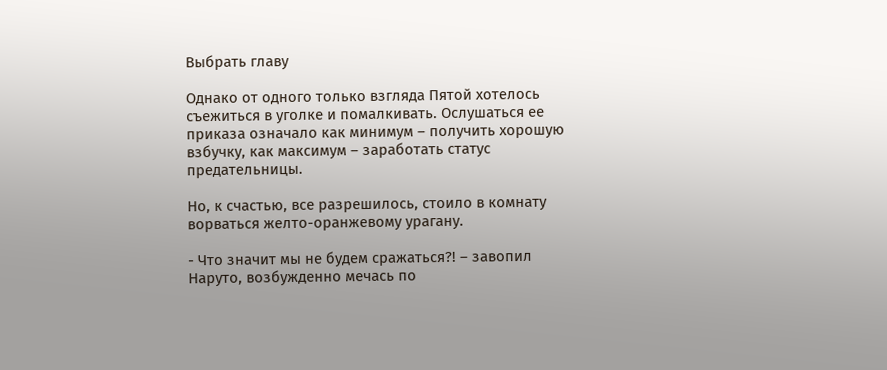Выбрать главу

Однако от одного только взгляда Пятой хотелось съежиться в уголке и помалкивать. Ослушаться ее приказа означало как минимум – получить хорошую взбучку, как максимум – заработать статус предательницы.

Но, к счастью, все разрешилось, стоило в комнату ворваться желто-оранжевому урагану.

- Что значит мы не будем сражаться?! – завопил Наруто, возбужденно мечась по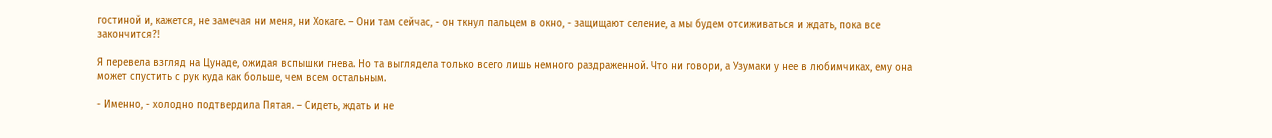гостиной и, кажется, не замечая ни меня, ни Хокаге. – Они там сейчас, - он ткнул пальцем в окно, - защищают селение, а мы будем отсиживаться и ждать, пока все закончится?!

Я перевела взгляд на Цунаде, ожидая вспышки гнева. Но та выглядела только всего лишь немного раздраженной. Что ни говори, а Узумаки у нее в любимчиках, ему она может спустить с рук куда как больше, чем всем остальным.

- Именно, - холодно подтвердила Пятая. – Сидеть, ждать и не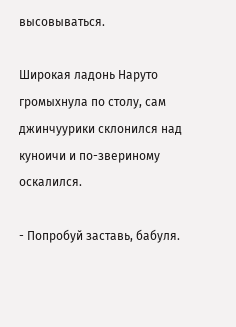высовываться.

Широкая ладонь Наруто громыхнула по столу, сам джинчуурики склонился над куноичи и по-звериному оскалился.

- Попробуй заставь, бабуля.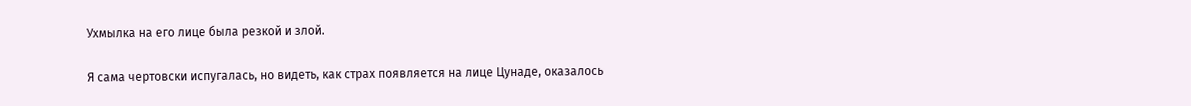Ухмылка на его лице была резкой и злой.

Я сама чертовски испугалась, но видеть, как страх появляется на лице Цунаде, оказалось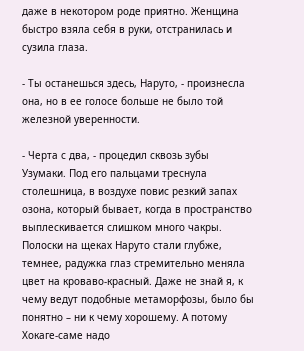даже в некотором роде приятно. Женщина быстро взяла себя в руки, отстранилась и сузила глаза.

- Ты останешься здесь, Наруто, - произнесла она, но в ее голосе больше не было той железной уверенности.

- Черта с два, - процедил сквозь зубы Узумаки. Под его пальцами треснула столешница, в воздухе повис резкий запах озона, который бывает, когда в пространство выплескивается слишком много чакры. Полоски на щеках Наруто стали глубже, темнее, радужка глаз стремительно меняла цвет на кроваво-красный. Даже не знай я, к чему ведут подобные метаморфозы, было бы понятно – ни к чему хорошему. А потому Хокаге-саме надо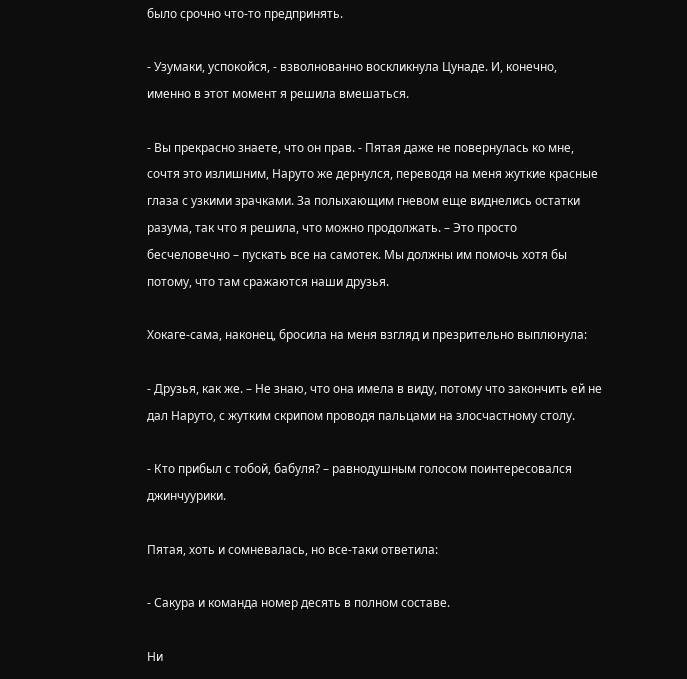было срочно что-то предпринять.

- Узумаки, успокойся, - взволнованно воскликнула Цунаде. И, конечно, именно в этот момент я решила вмешаться.

- Вы прекрасно знаете, что он прав. - Пятая даже не повернулась ко мне, сочтя это излишним, Наруто же дернулся, переводя на меня жуткие красные глаза с узкими зрачками. За полыхающим гневом еще виднелись остатки разума, так что я решила, что можно продолжать. – Это просто бесчеловечно – пускать все на самотек. Мы должны им помочь хотя бы потому, что там сражаются наши друзья.

Хокаге-сама, наконец, бросила на меня взгляд и презрительно выплюнула:

- Друзья, как же. – Не знаю, что она имела в виду, потому что закончить ей не дал Наруто, с жутким скрипом проводя пальцами на злосчастному столу.

- Кто прибыл с тобой, бабуля? – равнодушным голосом поинтересовался джинчуурики.

Пятая, хоть и сомневалась, но все-таки ответила:

- Сакура и команда номер десять в полном составе.

Ни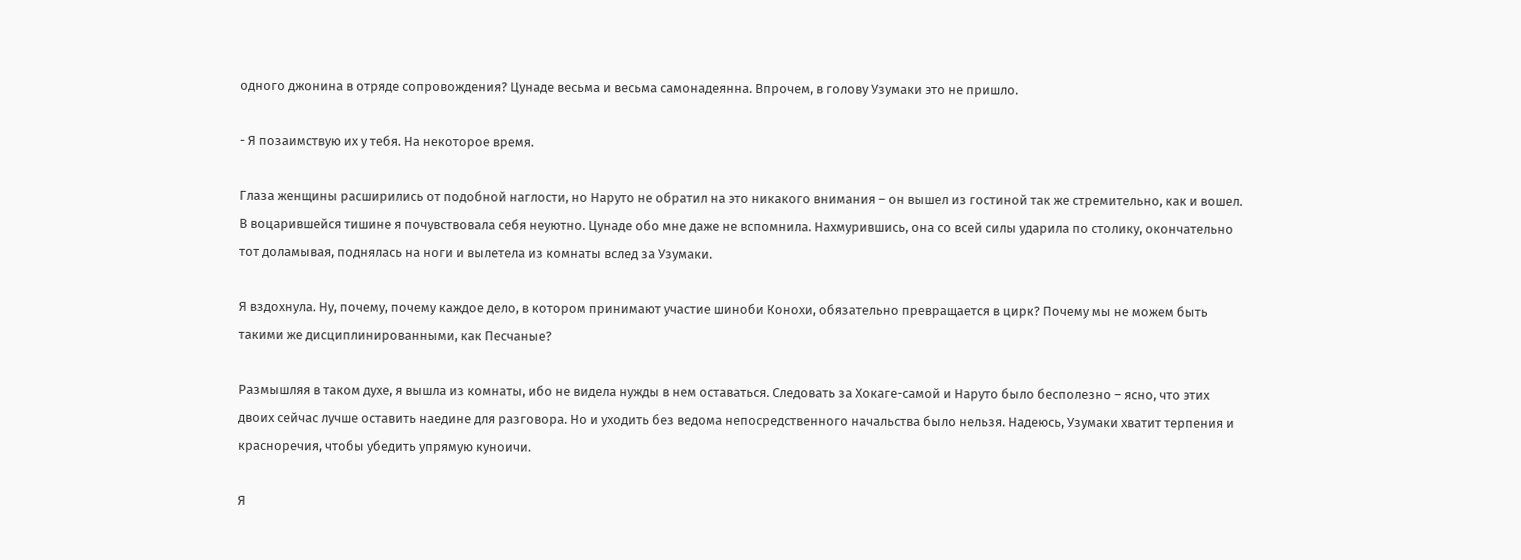одного джонина в отряде сопровождения? Цунаде весьма и весьма самонадеянна. Впрочем, в голову Узумаки это не пришло.

- Я позаимствую их у тебя. На некоторое время.

Глаза женщины расширились от подобной наглости, но Наруто не обратил на это никакого внимания – он вышел из гостиной так же стремительно, как и вошел. В воцарившейся тишине я почувствовала себя неуютно. Цунаде обо мне даже не вспомнила. Нахмурившись, она со всей силы ударила по столику, окончательно тот доламывая, поднялась на ноги и вылетела из комнаты вслед за Узумаки.

Я вздохнула. Ну, почему, почему каждое дело, в котором принимают участие шиноби Конохи, обязательно превращается в цирк? Почему мы не можем быть такими же дисциплинированными, как Песчаные?

Размышляя в таком духе, я вышла из комнаты, ибо не видела нужды в нем оставаться. Следовать за Хокаге-самой и Наруто было бесполезно – ясно, что этих двоих сейчас лучше оставить наедине для разговора. Но и уходить без ведома непосредственного начальства было нельзя. Надеюсь, Узумаки хватит терпения и красноречия, чтобы убедить упрямую куноичи.

Я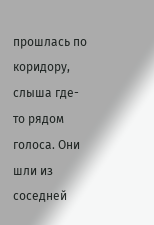прошлась по коридору, слыша где-то рядом голоса. Они шли из соседней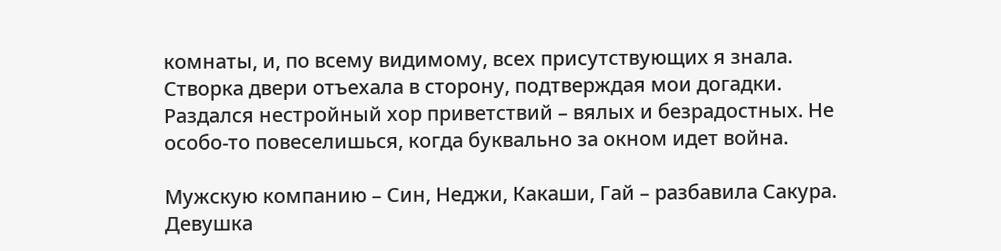комнаты, и, по всему видимому, всех присутствующих я знала. Створка двери отъехала в сторону, подтверждая мои догадки. Раздался нестройный хор приветствий – вялых и безрадостных. Не особо-то повеселишься, когда буквально за окном идет война.

Мужскую компанию – Син, Неджи, Какаши, Гай – разбавила Сакура. Девушка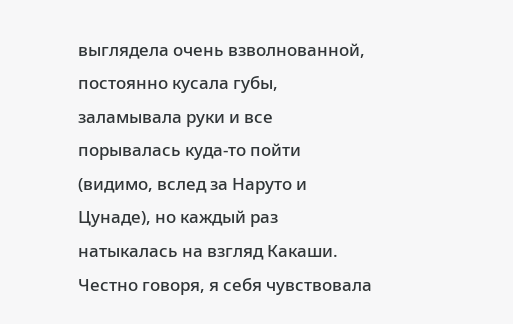выглядела очень взволнованной, постоянно кусала губы, заламывала руки и все порывалась куда-то пойти (видимо, вслед за Наруто и Цунаде), но каждый раз натыкалась на взгляд Какаши. Честно говоря, я себя чувствовала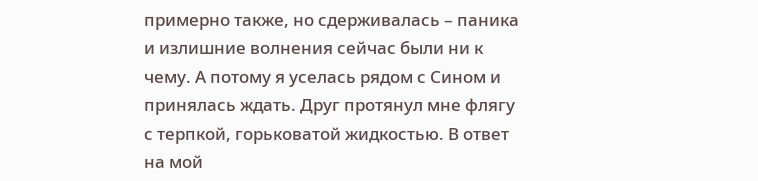примерно также, но сдерживалась – паника и излишние волнения сейчас были ни к чему. А потому я уселась рядом с Сином и принялась ждать. Друг протянул мне флягу с терпкой, горьковатой жидкостью. В ответ на мой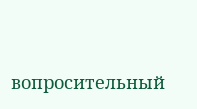вопросительный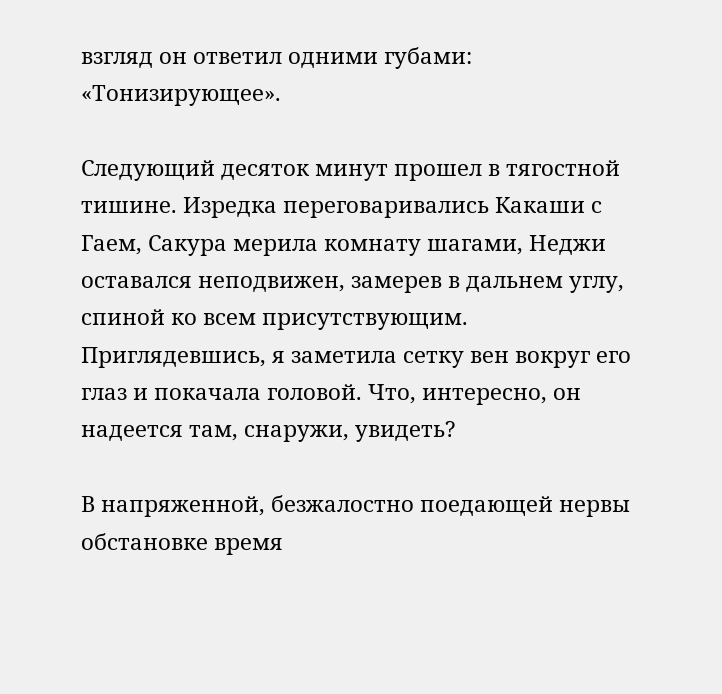взгляд он ответил одними губами: «Тонизирующее».

Следующий десяток минут прошел в тягостной тишине. Изредка переговаривались Какаши с Гаем, Сакура мерила комнату шагами, Неджи оставался неподвижен, замерев в дальнем углу, спиной ко всем присутствующим. Приглядевшись, я заметила сетку вен вокруг его глаз и покачала головой. Что, интересно, он надеется там, снаружи, увидеть?

В напряженной, безжалостно поедающей нервы обстановке время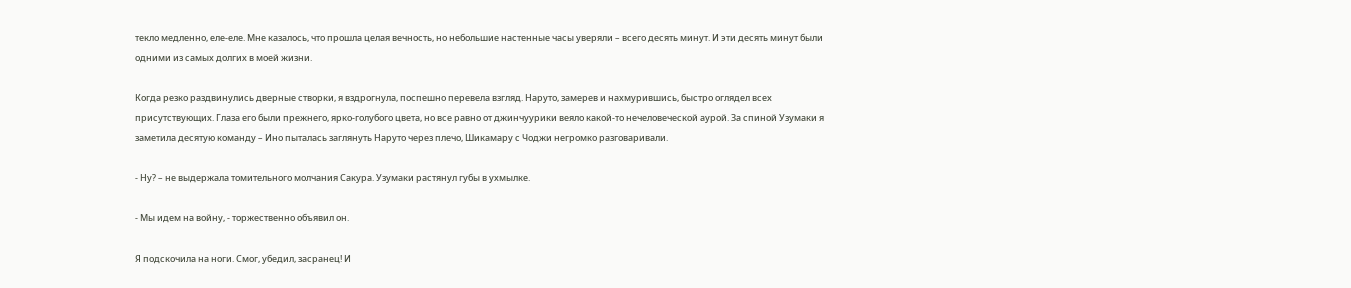текло медленно, еле-еле. Мне казалось, что прошла целая вечность, но небольшие настенные часы уверяли – всего десять минут. И эти десять минут были одними из самых долгих в моей жизни.

Когда резко раздвинулись дверные створки, я вздрогнула, поспешно перевела взгляд. Наруто, замерев и нахмурившись, быстро оглядел всех присутствующих. Глаза его были прежнего, ярко-голубого цвета, но все равно от джинчуурики веяло какой-то нечеловеческой аурой. За спиной Узумаки я заметила десятую команду – Ино пыталась заглянуть Наруто через плечо, Шикамару с Чоджи негромко разговаривали.

- Ну? – не выдержала томительного молчания Сакура. Узумаки растянул губы в ухмылке.

- Мы идем на войну, - торжественно объявил он.

Я подскочила на ноги. Смог, убедил, засранец! И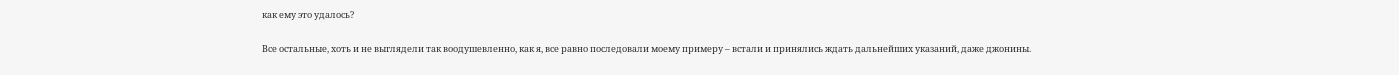как ему это удалось?

Все остальные, хоть и не выглядели так воодушевленно, как я, все равно последовали моему примеру – встали и принялись ждать дальнейших указаний, даже джонины.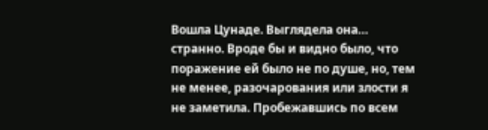Вошла Цунаде. Выглядела она… странно. Вроде бы и видно было, что поражение ей было не по душе, но, тем не менее, разочарования или злости я не заметила. Пробежавшись по всем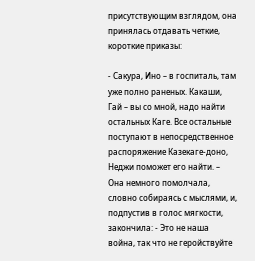присутствующим взглядом, она принялась отдавать четкие, короткие приказы:

- Сакура, Ино – в госпиталь, там уже полно раненых. Какаши, Гай – вы со мной, надо найти остальных Каге. Все остальные поступают в непосредственное распоряжение Казекаге-доно, Неджи поможет его найти. – Она немного помолчала, словно собираясь с мыслями, и, подпустив в голос мягкости, закончила: - Это не наша война, так что не геройствуйте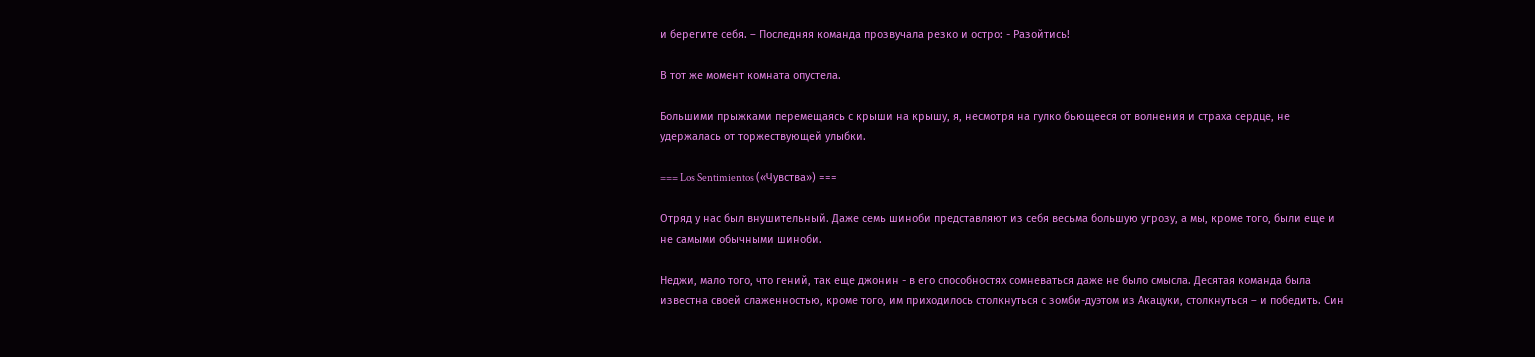и берегите себя. – Последняя команда прозвучала резко и остро: - Разойтись!

В тот же момент комната опустела.

Большими прыжками перемещаясь с крыши на крышу, я, несмотря на гулко бьющееся от волнения и страха сердце, не удержалась от торжествующей улыбки.

=== Los Sentimientos («Чувства») ===

Отряд у нас был внушительный. Даже семь шиноби представляют из себя весьма большую угрозу, а мы, кроме того, были еще и не самыми обычными шиноби.

Неджи, мало того, что гений, так еще джонин - в его способностях сомневаться даже не было смысла. Десятая команда была известна своей слаженностью, кроме того, им приходилось столкнуться с зомби-дуэтом из Акацуки, столкнуться – и победить. Син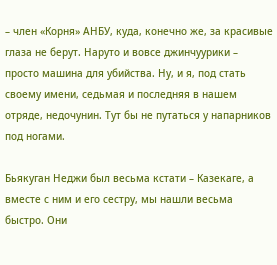– член «Корня» АНБУ, куда, конечно же, за красивые глаза не берут. Наруто и вовсе джинчуурики – просто машина для убийства. Ну, и я, под стать своему имени, седьмая и последняя в нашем отряде, недочунин. Тут бы не путаться у напарников под ногами.

Бьякуган Неджи был весьма кстати – Казекаге, а вместе с ним и его сестру, мы нашли весьма быстро. Они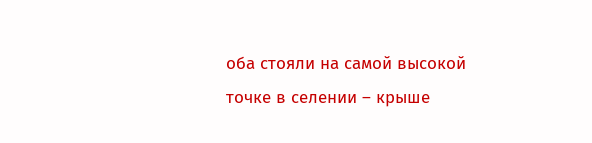оба стояли на самой высокой точке в селении – крыше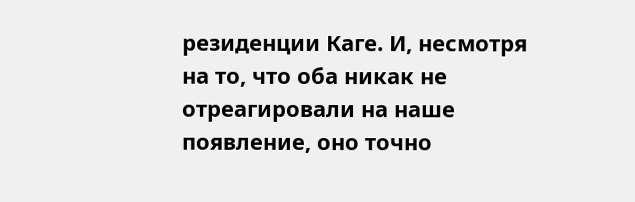резиденции Каге. И, несмотря на то, что оба никак не отреагировали на наше появление, оно точно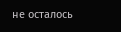не осталось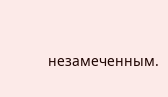незамеченным.